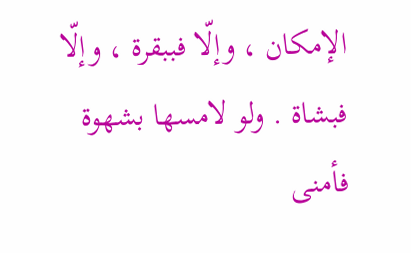الإمكان ، وإلّا فببقرة ، وإلّا فبشاة . ولو لامسها بشهوة فأمنى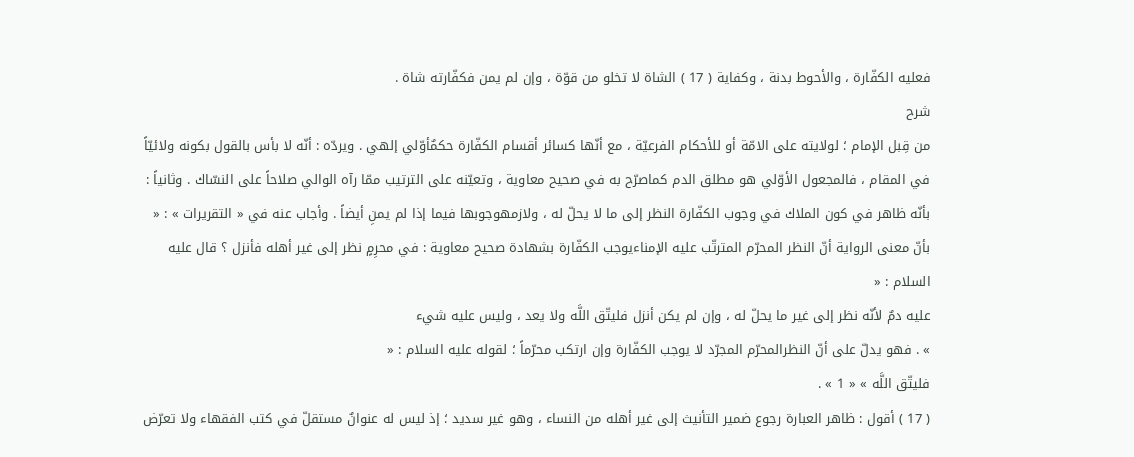فعليه الكفّارة ، والأحوط بدنة ، وكفاية ( 17 ) الشاة لا تخلو من قوّة ، وإن لم يمن فكفّارته شاة .
شرح
من قِبل الإمام ؛ لولايته على الامّة أو للأحكام الفرعيّة ، مع أنّها كسائر أقسام الكفّارة حكمٌأوّلي إلهي . ويردّه : أنّه لا بأس بالقول بكونه ولائيّاً في المقام ، فالمجعول الأوّلي هو مطلق الدم كماصرّح به في صحيح معاوية ، وتعيّنه على الترتيب ممّا رآه الوالي صلاحاً على النسّاك . وثانياً : بأنّه ظاهر في كون الملاك في وجوب الكفّارة النظر إلى ما لا يحلّ له ، ولازمهوجوبها فيما إذا لم يمنِ أيضاً . وأجاب عنه في « التقريرات » : « بأنّ معنى الرواية أنّ النظر المحرّم المترتّب عليه الإمناءيوجب الكفّارة بشهادة صحيح معاوية : في محرِمٍ نظر إلى غير أهله فأنزل ؟ قال عليه السلام : «
عليه دمٌ لأنّه نظر إلى غير ما يحلّ له ، وإن لم يكن أنزل فليتّق اللَّه ولا يعد ، وليس عليه شيء
» . فهو يدلّ على أنّ النظرالمحرّم المجرّد لا يوجب الكفّارة وإن ارتكب محرّماً ؛ لقوله عليه السلام : «
فليتّق اللَّه » « 1 » .
( 17 ) أقول : ظاهر العبارة رجوع ضمير التأنيث إلى غير أهله من النساء ، وهو غير سديد ؛ إذ ليس له عنوانٌ مستقلّ في كتب الفقهاء ولا تعرّض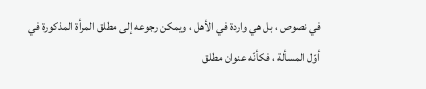في نصوص ، بل هي واردة في الأهل ، ويمكن رجوعه إلى مطلق المرأة المذكورة في أوّل المسألة ، فكأنّه عنوان مطلق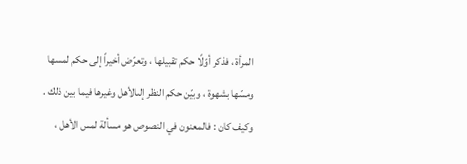المرأة ، فذكر أوّلًا حكم تقبيلها ، وتعرّض أخيراً إلى حكم لمسها ومسّها بشهوة ، وبيّن حكم النظر إلىالأهل وغيرها فيما بين ذلك . وكيف كان : فالمعنون في النصوص هو مسألة لمس الأهل ،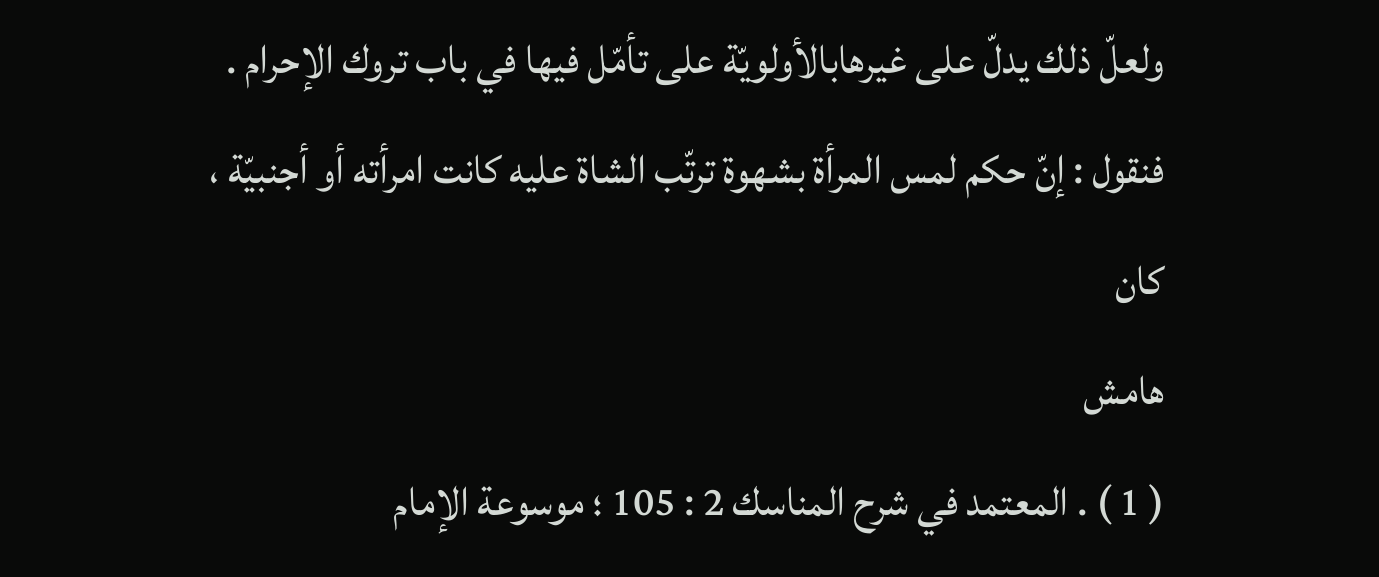ولعلّ ذلك يدلّ على غيرهابالأولويّة على تأمّل فيها في باب تروك الإحرام . فنقول : إنّ حكم لمس المرأة بشهوة ترتّب الشاة عليه كانت امرأته أو أجنبيّة ، كان
هامش
( 1 ) . المعتمد في شرح المناسك 2 : 105 ؛ موسوعة الإمام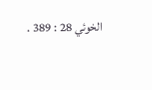الخوئي 28 : 389 .